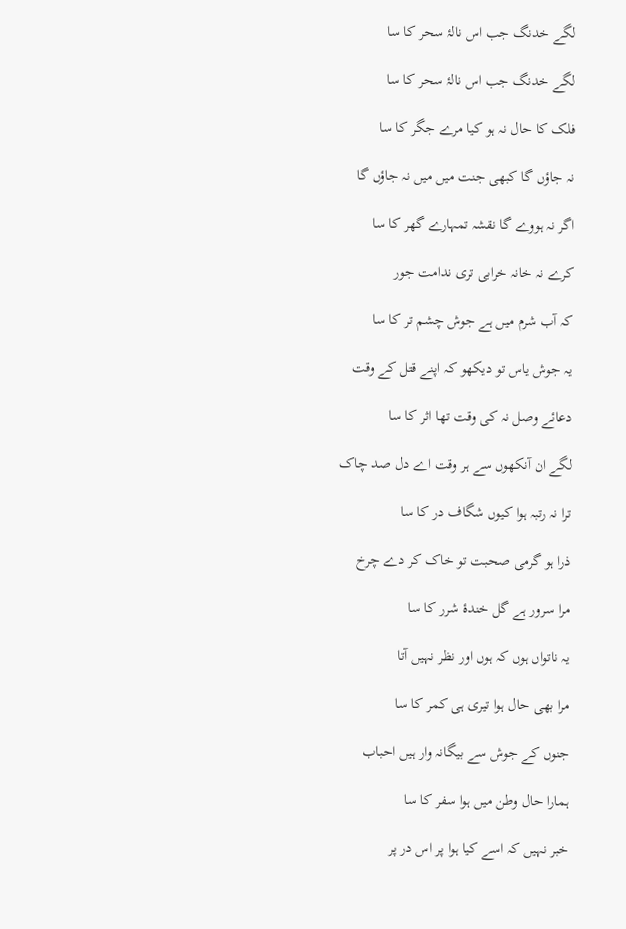لگے خدنگ جب اس نالۂ سحر کا سا

لگے خدنگ جب اس نالۂ سحر کا سا

فلک کا حال نہ ہو کیا مرے جگر کا سا

نہ جاؤں گا کبھی جنت میں میں نہ جاؤں گا

اگر نہ ہووے گا نقشہ تمہارے گھر کا سا

کرے نہ خانہ خرابی تری ندامت جور

کہ آب شرم میں ہے جوش چشم تر کا سا

یہ جوش یاس تو دیکھو کہ اپنے قتل کے وقت

دعائے وصل نہ کی وقت تھا اثر کا سا

لگے ان آنکھوں سے ہر وقت اے دل صد چاک

ترا نہ رتبہ ہوا کیوں شگاف در کا سا

ذرا ہو گرمی صحبت تو خاک کر دے چرخ

مرا سرور ہے گل‌‌ خندۂ شرر کا سا

یہ ناتواں ہوں کہ ہوں اور نظر نہیں آتا

مرا بھی حال ہوا تیری ہی کمر کا سا

جنوں کے جوش سے بیگانہ وار ہیں احباب

ہمارا حال وطن میں ہوا سفر کا سا

خبر نہیں کہ اسے کیا ہوا پر اس در پر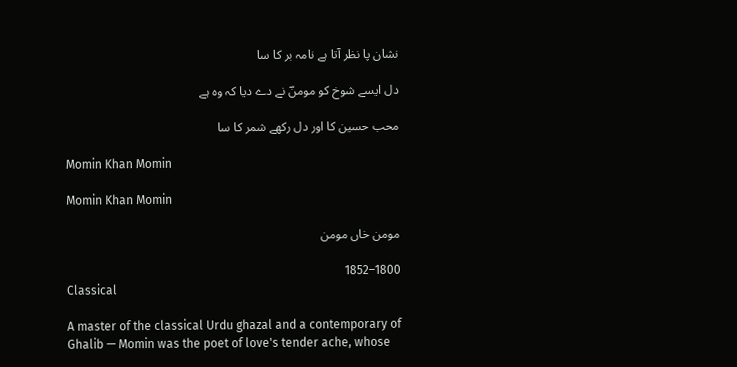نشان پا نظر آتا ہے نامہ بر کا سا

دل ایسے شوخ کو مومنؔ نے دے دیا کہ وہ ہے

محب حسین کا اور دل رکھے شمر کا سا

Momin Khan Momin

Momin Khan Momin

مومن خاں مومن

1800–1852
Classical

A master of the classical Urdu ghazal and a contemporary of Ghalib — Momin was the poet of love's tender ache, whose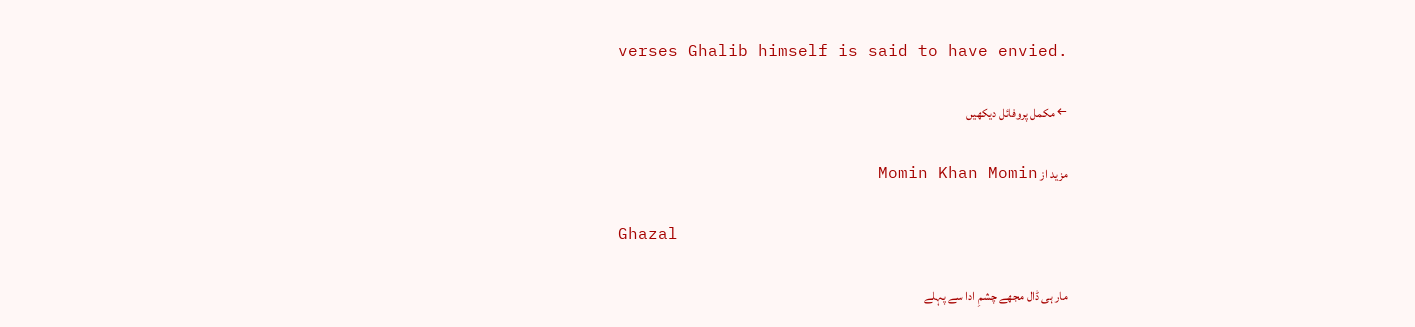verses Ghalib himself is said to have envied.

← مکمل پروفائل دیکھیں

مزید از Momin Khan Momin

Ghazal

مار ہی ڈال مجھے چشمِ ادا سے پہلے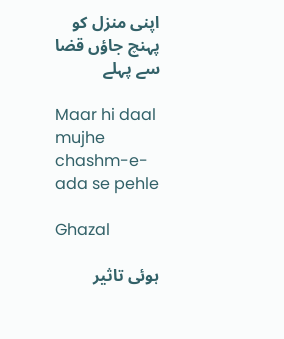اپنی منزل کو پہنچ جاؤں قضا سے پہلے

Maar hi daal mujhe chashm-e-ada se pehle

Ghazal

ہوئی تاثیر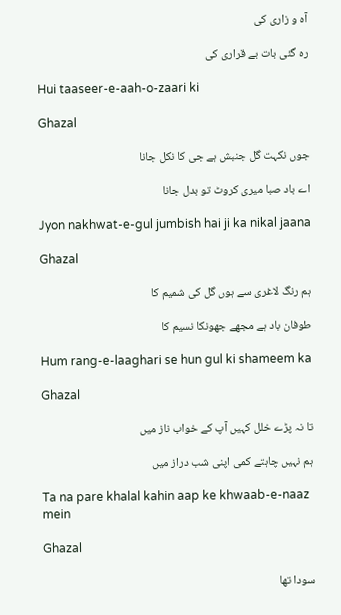آہ و زاری کی

رہ گئی بات بے قراری کی

Hui taaseer-e-aah-o-zaari ki

Ghazal

جوں نکہت گل جنبش ہے جی کا نکل جانا

اے باد صبا میری کروٹ تو بدل جانا

Jyon nakhwat-e-gul jumbish hai ji ka nikal jaana

Ghazal

ہم رنگ لاغری سے ہوں گل کی شمیم کا

طوفان باد ہے مجھے جھونکا نسیم کا

Hum rang-e-laaghari se hun gul ki shameem ka

Ghazal

تا نہ پڑے خلل کہیں آپ کے خواب ناز میں

ہم نہیں چاہتے کمی اپنی شب دراز میں

Ta na pare khalal kahin aap ke khwaab-e-naaz mein

Ghazal

سودا تھا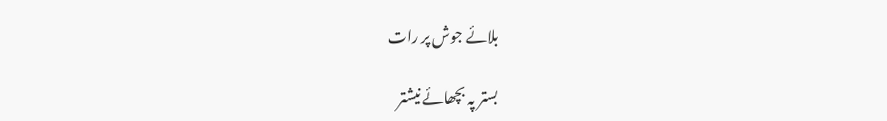بلائے جوش پر رات

بستر پہ بچھائے نیشتر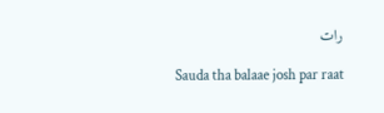رات

Sauda tha balaae josh par raat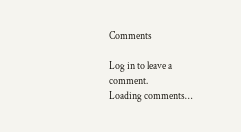Comments

Log in to leave a comment.
Loading comments…